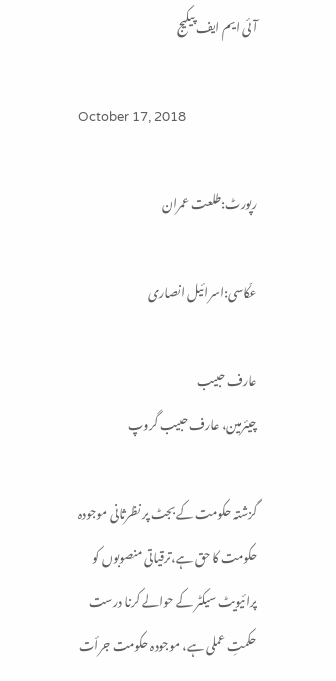آئی ایم ایف پیکیج

October 17, 2018

رپورٹ:طلعت عمران

عکّاسی:اسرائیل انصاری

عارف حبیب
چیئرمین، عارف حبیب گروپ

گزشتہ حکومت کے بجٹ پر نظرثانی موجودہ حکومت کا حق ہے،ترقیاتی منصوبوں کو پرائیویٹ سیکٹر کے حوالے کرنا درست حکمتِ عملی ہے، موجودہ حکومت جرأت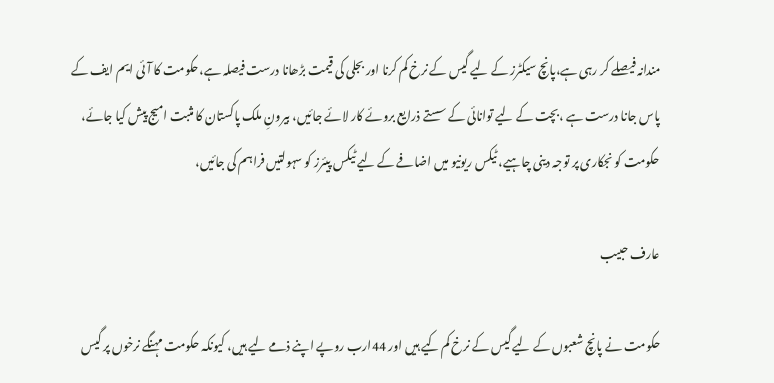مندانہ فیصلے کر رہی ہے،پانچ سیکٹرز کے لیے گیس کے نرخ کم کرنا اور بجلی کی قیمت بڑھانا درست فیصلہ ہے،حکومت کا آئی ایم ایف کے پاس جانا درست ہے ،بچت کے لیے توانائی کے سستے ذرایع بروئے کار لائے جائیں، بیرونِ ملک پاکستان کا مثبت امیج پیش کیا جائے، حکومت کو نجکاری پر توجہ دینی چاہیے، ٹیکس ریونیو میں اضافے کے لیے ٹیکس پیئرز کو سہولتیں فراہم کی جائیں،

عارف حبیب

حکومت نے پانچ شعبوں کے لیے گیس کے نرخ کم کیے ہیں اور 44ارب روپے اپنے ذمے لیے ہیں، کیونکہ حکومت مہنگے نرخوں پر گیس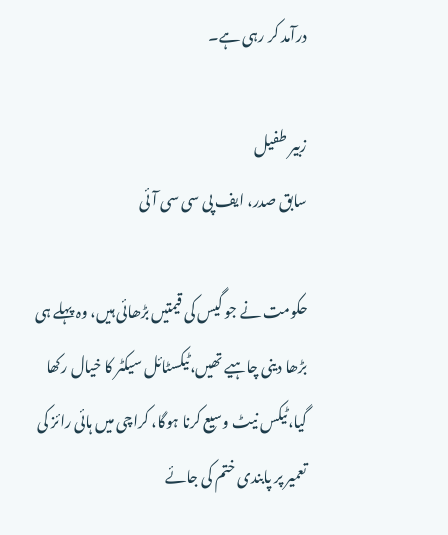درآمد کر رہی ہے۔

زبیر طفیل
سابق صدر، ایف پی سی سی آئی

حکومت نے جو گیس کی قیمتیں بڑھائی ہیں، وہ پہلے ہی بڑھا دینی چاہیے تھیں،ٹیکسٹائل سیکٹر کا خیال رکھا گیا،ٹیکس نیٹ وسیع کرنا ہوگا، کراچی میں ہائی رائز کی تعمیر پر پابندی ختم کی جائے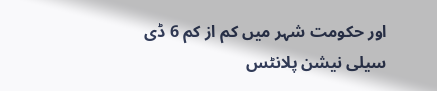اور حکومت شہر میں کم از کم 6 ڈی سیلی نیشن پلانٹس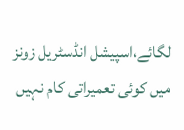لگائے،اسپیشل انڈسٹریل زونز میں کوئی تعمیراتی کام نہیں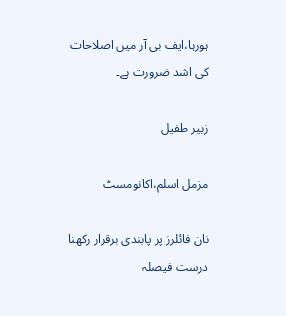ہورہا،ایف بی آر میں اصلاحات کی اشد ضرورت ہے۔

زبیر طفیل

مزمل اسلم،اکانومسٹ

نان فائلرز پر پابندی برقرار رکھنا درست فیصلہ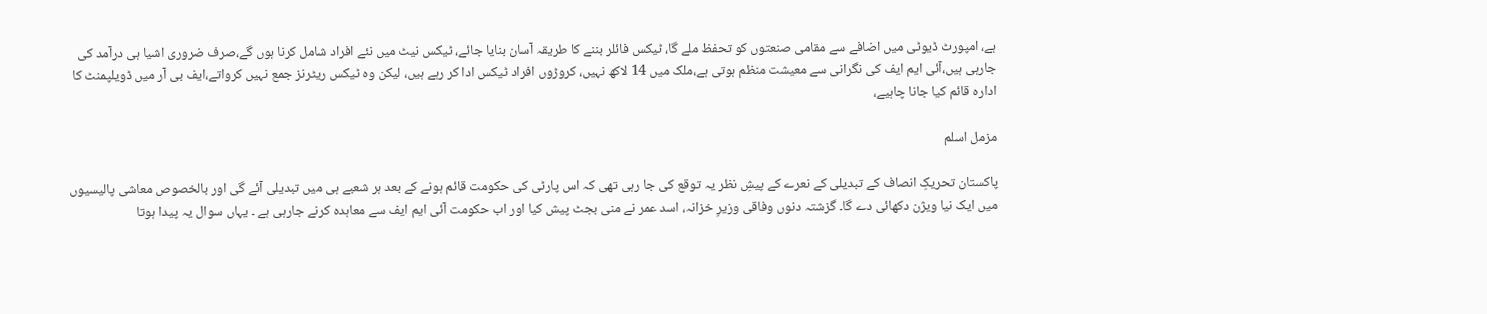ہے، امپورٹ ڈیوٹی میں اضافے سے مقامی صنعتوں کو تحفظ ملے گا، ٹیکس فائلر بننے کا طریقہ آسان بنایا جائے، ٹیکس نیٹ میں نئے افراد شامل کرنا ہوں گے،صرف ضروری اشیا ہی درآمد کی جارہی ہیں،آئی ایم ایف کی نگرانی سے معیشت منظم ہوتی ہے،ملک میں 14 لاکھ نہیں، کروڑوں افراد ٹیکس ادا کر رہے ہیں، لیکن وہ ٹیکس ریٹرنز جمع نہیں کرواتے،ایف بی آر میں ڈویلپمنٹ کا ادارہ قائم کیا جانا چاہیے،

مزمل اسلم

پاکستان تحریکِ انصاف کے تبدیلی کے نعرے کے پیشِ نظر یہ توقع کی جا رہی تھی کہ اس پارٹی کی حکومت قائم ہونے کے بعد ہر شعبے ہی میں تبدیلی آئے گی اور بالخصوص معاشی پالیسیوں میں ایک نیا ویژن دکھائی دے گا۔ گزشتہ دنوں وفاقی وزیرِ خزانہ، اسد عمر نے منی بجٹ پیش کیا اور اب حکومت آئی ایم ایف سے معاہدہ کرنے جارہی ہے ۔ یہاں سوال یہ پیدا ہوتا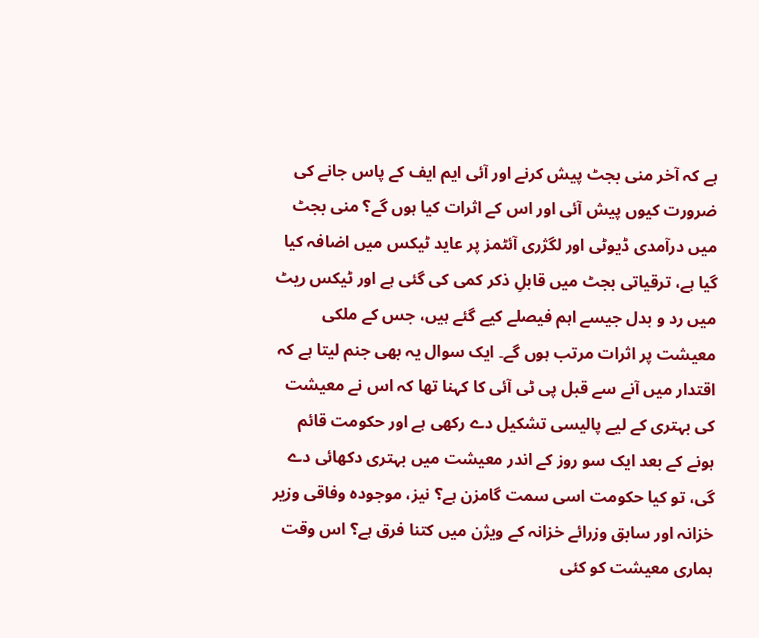ہے کہ آخر منی بجٹ پیش کرنے اور آئی ایم ایف کے پاس جانے کی ضرورت کیوں پیش آئی اور اس کے اثرات کیا ہوں گے؟ منی بجٹ میں درآمدی ڈیوٹی اور لگژری آئٹمز پر عاید ٹیکس میں اضافہ کیا گیا ہے، ترقیاتی بجٹ میں قابلِ ذکر کمی کی گئی ہے اور ٹیکس ریٹ میں رد و بدل جیسے اہم فیصلے کیے گئے ہیں، جس کے ملکی معیشت پر اثرات مرتب ہوں گے۔ ایک سوال یہ بھی جنم لیتا ہے کہ اقتدار میں آنے سے قبل پی ٹی آئی کا کہنا تھا کہ اس نے معیشت کی بہتری کے لیے پالیسی تشکیل دے رکھی ہے اور حکومت قائم ہونے کے بعد ایک سو روز کے اندر معیشت میں بہتری دکھائی دے گی، تو کیا حکومت اسی سمت گامزن ہے؟ نیز، موجودہ وفاقی وزیر خزانہ اور سابق وزرائے خزانہ کے ویژن میں کتنا فرق ہے؟ اس وقت ہماری معیشت کو کئی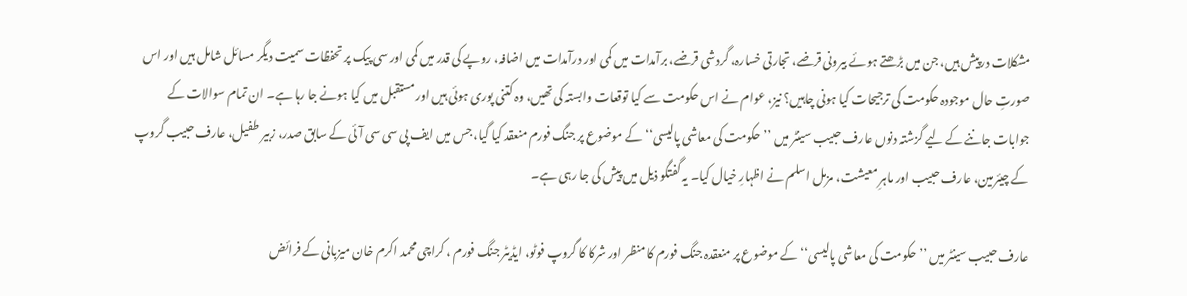مشکلات درپیش ہیں، جن میں بڑھتے ہوئے بیرونی قرضے، تجارتی خسارہ، گردشی قرضے، برآمدات میں کمی اور درآمدات میں اضافہ، روپے کی قدر میں کمی اور سی پیک پر تحفظات سمیت دیگر مسائل شامل ہیں اور اس صورتِ حال موجودہ حکومت کی ترجیحات کیا ہونی چاہیں؟ نیز، عوام نے اس حکومت سے کیا توقعات وابستہ کی تھیں، وہ کتنی پوری ہوئی ہیں اور مستقبل میں کیا ہونے جا رہا ہے۔ ان تمام سوالات کے جوابات جاننے کے لیے گزشتہ دنوں عارف حبیب سینٹر میں ’’حکومت کی معاشی پالیسی‘‘ کے موضوع پر جنگ فورم منعقد کیا گیا، جس میں ایف پی سی سی آئی کے سابق صدر، زبیر طفیل، عارف حبیب گروپ کے چیئرمین، عارف حبیب اور ماہرِ معیشت، مزمل اسلم نے اظہارِ خیال کیا۔ یہ گفتگو ذیل میں پیش کی جا رہی ہے۔

عارف حبیب سینٹر میں ’’حکومت کی معاشی پالیسی‘‘ کے موضوع پر منعقدہ جنگ فورم کا منظر اور شرکا کا گروپ فوٹو، ایڈیٹر جنگ فورم ، کراچی محمد اکرم خان میزبانی کے فرائض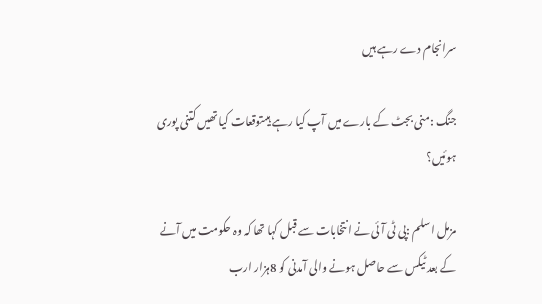سرانجام دے رہے ہیں

جنگ :منی بجٹ کے بارے میں آپ کیا رہے ہیںتوقعات کیا تھیں کتنی پوری ہوئیں؟

مزمل اسلم :پی ٹی آئی نے انتخابات سے قبل کہا تھا کہ وہ حکومت میں آنے کے بعد ٹیکس سے حاصل ہونے والی آمدنی کو 8ہزار ارب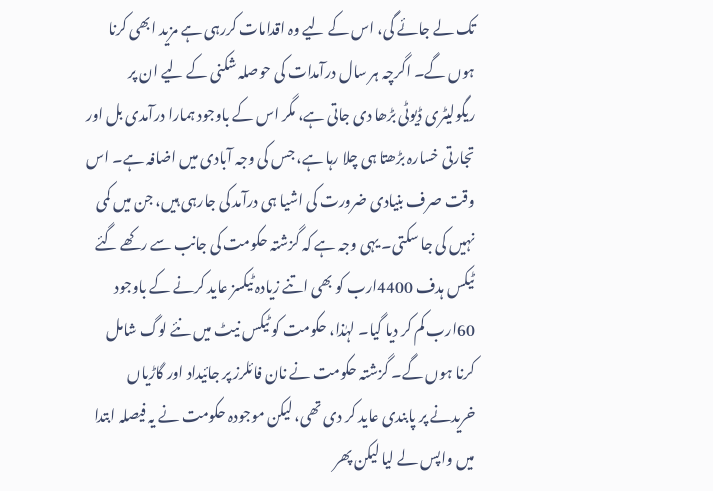تک لے جائے گی، اس کے لیے وہ اقدامات کررہی ہے مزید ابھی کرنا ہوں گے۔ اگرچہ ہر سال درآمدات کی حوصلہ شکنی کے لیے ان پر ریگولیٹری ڈیوٹی بڑھا دی جاتی ہے، مگر اس کے باوجود ہمارا درآمدی بل اور تجارتی خسارہ بڑھتا ہی چلا رہا ہے، جس کی وجہ آبادی میں اضافہ ہے۔ اس وقت صرف بنیادی ضرورت کی اشیا ہی درآمد کی جارہی ہیں، جن میں کمی نہیں کی جا سکتی۔ یہی وجہ ہے کہ گزشتہ حکومت کی جانب سے رکھے گئے ٹیکس ہدف 4400ارب کو بھی اتنے زیادہ ٹیکسز عاید کرنے کے باوجود 60ارب کم کر دیا گیا۔ لہٰذا، حکومت کو ٹیکس نیٹ میں نئے لوگ شامل کرنا ہوں گے۔ گزشتہ حکومت نے نان فائلرز پر جائیداد اور گاڑیاں خریدنے پر پابندی عاید کر دی تھی، لیکن موجودہ حکومت نے یہ فیصلہ ابتدا میں واپس لے لیا لیکن پھر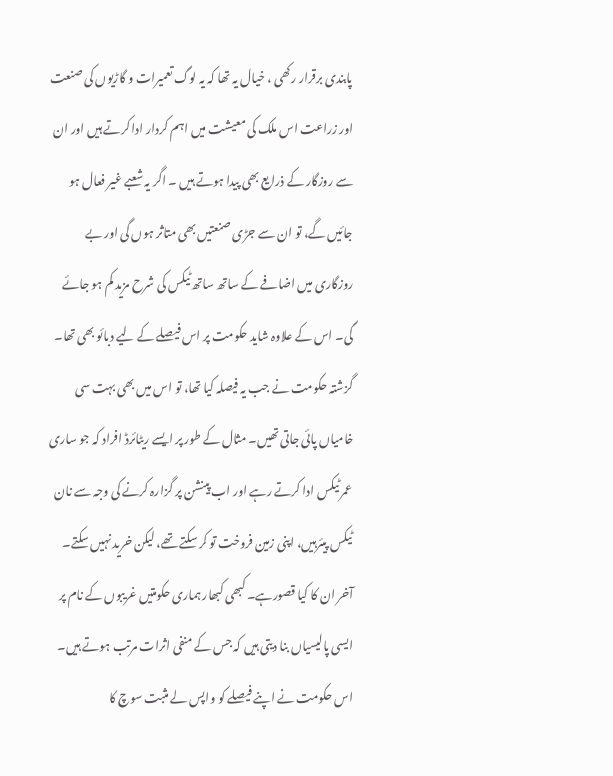پابندی برقرار رکھی ، خیال یہ تھا کہ یہ لوگ تعمیرات و گاڑیوں کی صنعت اور زراعت اس ملک کی معیشت میں اہم کردار ادا کرتے ہیں اور ان سے روزگار کے ذرایع بھی پیدا ہوتے ہیں ۔ اگر یہ شعبے غیر فعال ہو جائیں گے، تو ان سے جڑی صنعتیں بھی متاثر ہوں گی اور بے روزگاری میں اضافے کے ساتھ ساتھ ٹیکس کی شرح مزید کم ہو جائے گی۔ اس کے علاوہ شاید حکومت پر اس فیصلے کے لیے دبائو بھی تھا۔ گزشتہ حکومت نے جب یہ فیصلہ کیا تھا، تو اس میں بھی بہت سی خامیاں پائی جاتی تھیں۔ مثال کے طور پر ایسے ریٹائرڈ افراد کہ جو ساری عمر ٹیکس ادا کرتے رہے اور اب پینشن پر گزارہ کرنے کی وجہ سے نان ٹیکس پیئرہیں، اپنی زمین فروخت تو کر سکتے تھے، لیکن خرید نہیں سکتے۔ آخر ان کا کیا قصورہے۔ کبھی کبھار ہماری حکومتیں غریبوں کے نام پر ایسی پالیسیاں بنا دیتی ہیں کہ جس کے منفی اثرات مرتب ہوتے ہیں۔ اس حکومت نے اپنے فیصلے کو واپس لے مثبت سوچ کا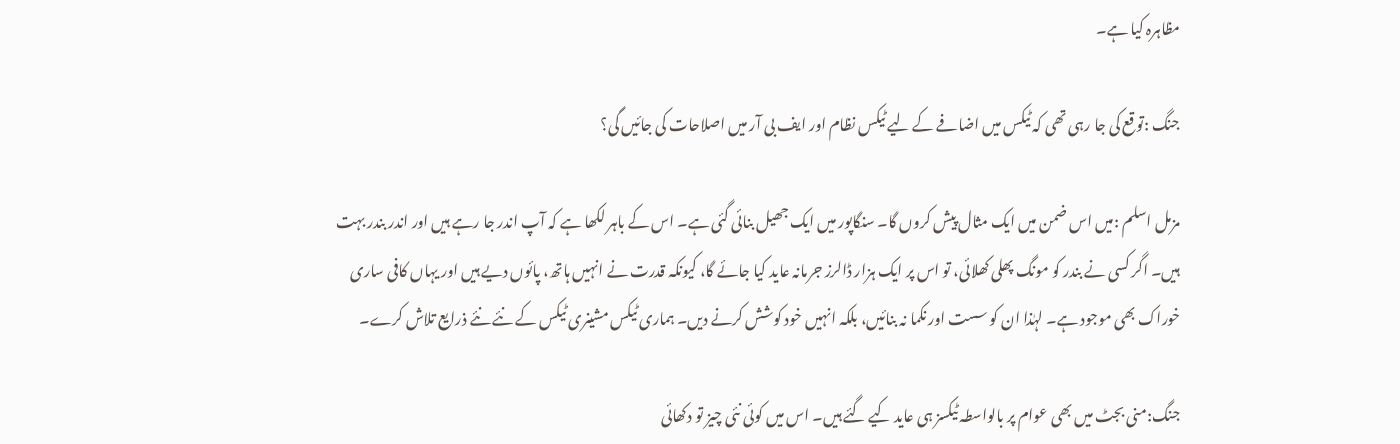مظاہرہ کیا ہے۔

جنگ :توقع کی جا رہی تھی کہ ٹیکس میں اضافے کے لیے ٹیکس نظام اور ایف بی آر میں اصلاحات کی جائیں گی؟

مزمل اسلم :میں اس ضمن میں ایک مثال پیش کروں گا۔ سنگاپور میں ایک جھیل بنائی گئی ہے۔ اس کے باہر لکھا ہے کہ آپ اندر جا رہے ہیں اور اندر بندر بہت ہیں۔ اگر کسی نے بندر کو مونگ پھلی کھلائی، تو اس پر ایک ہزار ڈالرز جرمانہ عاید کیا جائے گا، کیونکہ قدرت نے انہیں ہاتھ، پائوں دیے ہیں اور یہاں کافی ساری خوراک بھی موجود ہے۔ لہٰذا ان کو سست اور نکما نہ بنائیں، بلکہ انہیں خود کوشش کرنے دیں۔ ہماری ٹیکس مشینری ٹیکس کے نئے نئے ذرایع تلاش کرے۔

جنگ:منی بجٹ میں بھی عوام پر بالواسطہ ٹیکسز ہی عاید کیے گئے ہیں۔ اس میں کوئی نئی چیز تو دکھائی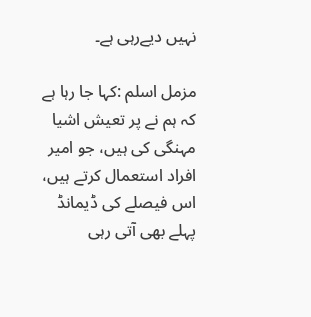نہیں دیےرہی ہے۔

مزمل اسلم :کہا جا رہا ہے کہ ہم نے پر تعیش اشیا مہنگی کی ہیں، جو امیر افراد استعمال کرتے ہیں، اس فیصلے کی ڈیمانڈ پہلے بھی آتی رہی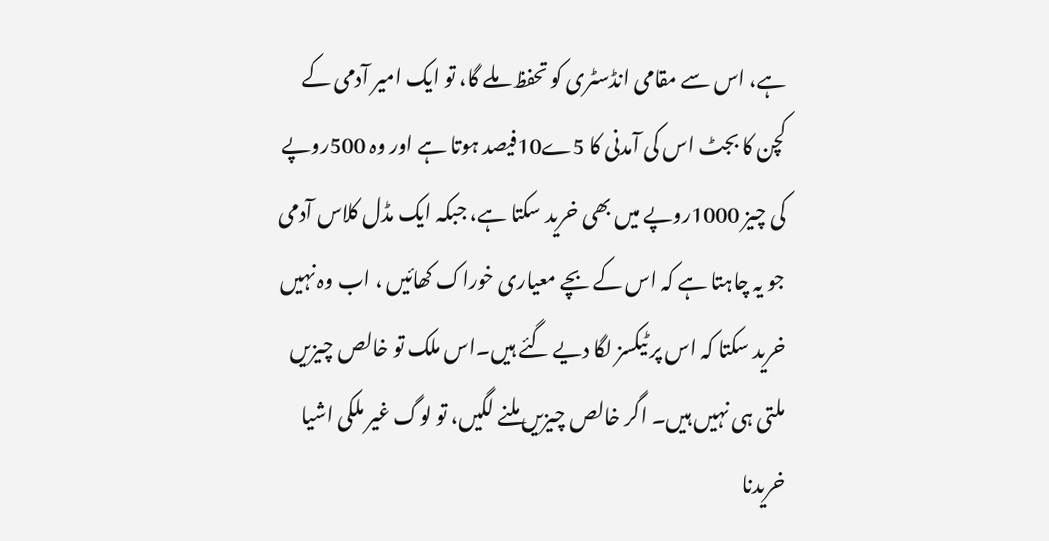ہے، اس سے مقامی انڈسٹری کو تحفظ ملے گا، تو ایک امیر آدمی کے کچن کا بجٹ اس کی آمدنی کا 5ے10فیصد ہوتا ہے اور وہ 500روپے کی چیز 1000روپے میں بھی خرید سکتا ہے، جبکہ ایک مڈل کلاس آدمی جو یہ چاہتا ہے کہ اس کے بچے معیاری خوراک کھائیں ، اب وہ نہیں خرید سکتا کہ اس پر ٹیکسز لگا دیے گئے ہیں۔اس ملک تو خالص چیزیں ملتی ہی نہیں ہیں۔ اگر خالص چیزیں ملنے لگیں، تو لوگ غیر ملکی اشیا خریدنا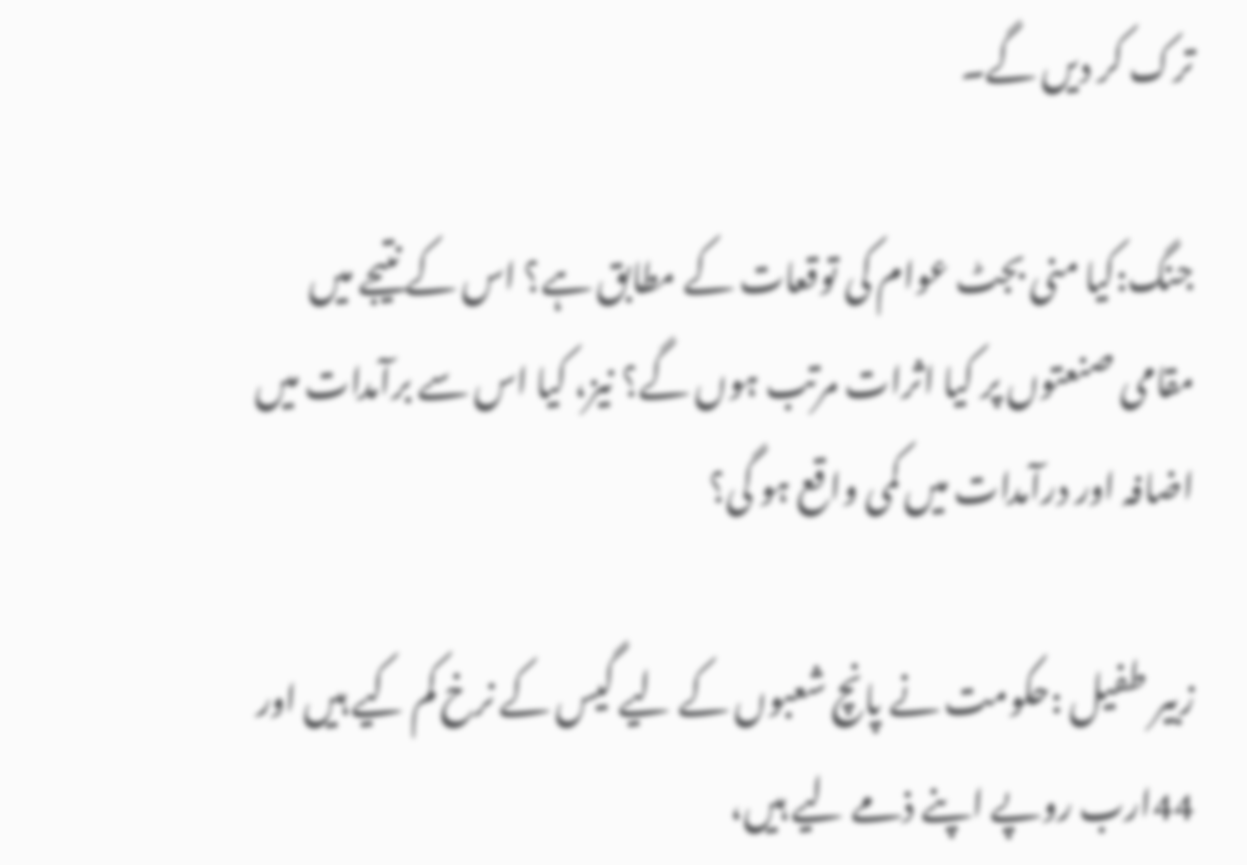ترک کر دیں گے۔

جنگ:کیا منی بجٹ عوام کی توقعات کے مطابق ہے؟ اس کے نتیجے میں مقامی صنعتوں پر کیا اثرات مرتب ہوں گے؟ نیز، کیا اس سے برآمدات میں اضافہ اور درآمدات میں کمی واقع ہو گی؟

زبیر طفیل :حکومت نے پانچ شعبوں کے لیے گیس کے نرخ کم کیے ہیں اور 44ارب روپے اپنے ذمے لیے ہیں،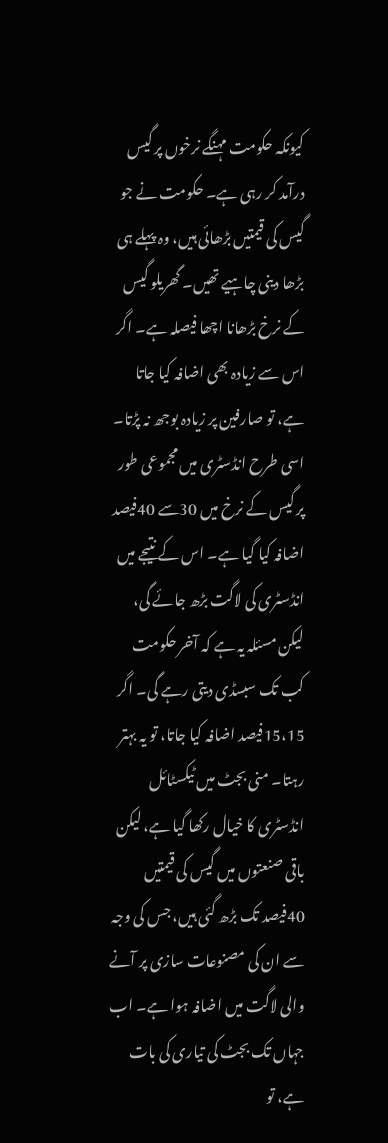کیونکہ حکومت مہنگے نرخوں پر گیس درآمد کر رہی ہے۔ حکومت نے جو گیس کی قیمتیں بڑھائی ہیں، وہ پہلے ہی بڑھا دینی چاہیے تھیں۔ گھریلو گیس کے نرخ بڑھانا اچھا فیصلہ ہے۔ اگر اس سے زیادہ بھی اضافہ کیا جاتا ہے، تو صارفین پر زیادہ بوجھ نہ پڑتا۔ اسی طرح انڈسٹری میں مجموعی طور پر گیس کے نرخ میں 30سے 40فیصد اضافہ کیا گیا ہے۔ اس کے نتیجے میں انڈسٹری کی لاگت بڑھ جائے گی، لیکن مسئلہ یہ ہے کہ آخر حکومت کب تک سبسڈی دیتی رہے گی۔ اگر 15،15فیصد اضافہ کیا جاتا، تو یہ بہتر رہتا۔ منی بجٹ میں ٹیکسٹائل انڈسٹری کا خیال رکھا گیا ہے، لیکن باقی صنعتوں میں گیس کی قیمتیں 40فیصد تک بڑھ گئی ہیں، جس کی وجہ سے ان کی مصنوعات سازی پر آنے والی لاگت میں اضافہ ہوا ہے۔ اب جہاں تک بجٹ کی تیاری کی بات ہے، تو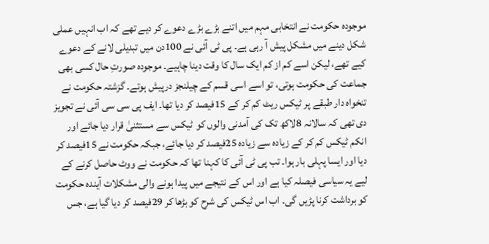موجودہ حکومت نے انتخابی مہم میں اتنے بڑے بڑے دعوے کر دیے تھے کہ اب انہیں عملی شکل دینے میں مشکل پیش آ رہی ہے۔ پی ٹی آئی نے 100دن میں تبدیلی لانے کے دعوے کیے تھے، لیکن اسے کم از کم ایک سال کا وقت دینا چاہیے۔ موجودہ صورتِ حال کسی بھی جماعت کی حکومت ہوتی، تو اسے اسی قسم کے چیلنجز درپیش ہوتے۔ گزشتہ حکومت نے تنخواہ دار طبقے پر ٹیکس ریٹ کم کر کے 15فیصد کر دیا تھا۔ ایف پی سی سی آئی نے تجویز دی تھی کہ سالانہ 8لاکھ تک کی آمدنی والوں کو ٹیکس سے مستثنیٰ قرار دیا جائے اور انکم ٹیکس کم کر کے زیادہ سے زیادہ 25فیصد کر دیا جائے، جبکہ حکومت نے 15فیصد کر دیا اور ایسا پہلی بار ہوا۔ تب پی ٹی آئی کا کہنا تھا کہ حکومت نے ووٹ حاصل کرنے کے لیے یہ سیاسی فیصلہ کیا ہے اور اس کے نتیجے میں پیدا ہونے والی مشکلات آیندہ حکومت کو برداشت کرنا پڑیں گی۔ اب اس ٹیکس کی شرح کو بڑھا کر 29فیصد کر دیا گیا ہے، جس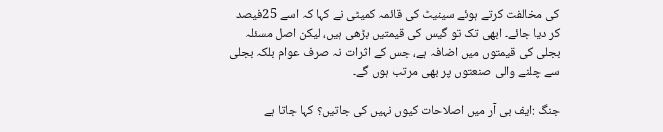کی مخالفت کرتے ہوئے سینیٹ کی قائمہ کمیٹی نے کہا کہ اسے 25فیصد کر دیا جائے۔ ابھی تک تو گیس کی قیمتیں بڑھی ہیں، لیکن اصل مسئلہ بجلی کی قیمتوں میں اضافہ ہے، جس کے اثرات نہ صرف عوام بلکہ بجلی سے چلنے والی صنعتوں پر بھی مرتب ہوں گے۔

جنگ :ایف بی آر میں اصلاحات کیوں نہیں کی جاتیں؟ کہا جاتا ہے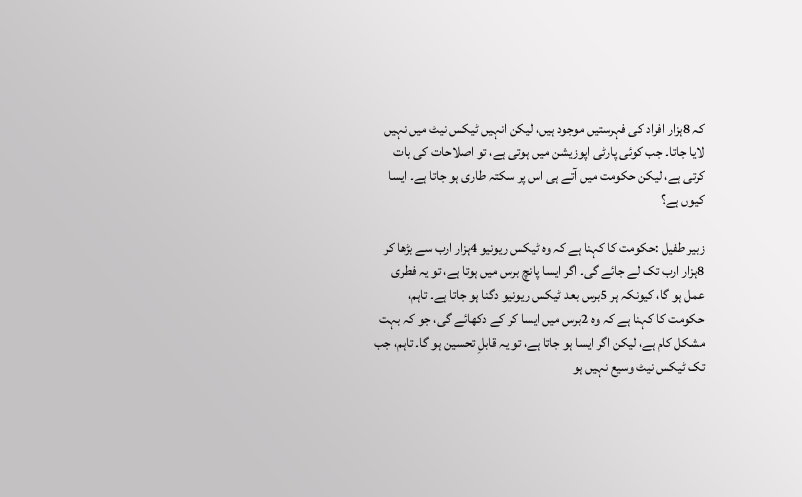کہ 8ہزار افراد کی فہرستیں موجود ہیں، لیکن انہیں ٹیکس نیٹ میں نہیں لایا جاتا۔ جب کوئی پارٹی اپوزیشن میں ہوتی ہے، تو اصلاحات کی بات کرتی ہے، لیکن حکومت میں آتے ہی اس پر سکتہ طاری ہو جاتا ہے۔ ایسا کیوں ہے؟

زبیر طفیل :حکومت کا کہنا ہے کہ وہ ٹیکس ریونیو 4ہزار ارب سے بڑھا کر 8ہزار ارب تک لے جائے گی۔ اگر ایسا پانچ برس میں ہوتا ہے، تو یہ فطری عمل ہو گا، کیونکہ ہر 5برس بعد ٹیکس ریونیو دگنا ہو جاتا ہے۔ تاہم، حکومت کا کہنا ہے کہ وہ 2برس میں ایسا کر کے دکھائے گی، جو کہ بہت مشکل کام ہے، لیکن اگر ایسا ہو جاتا ہے، تو یہ قابلِ تحسین ہو گا۔ تاہم، جب تک ٹیکس نیٹ وسیع نہیں ہو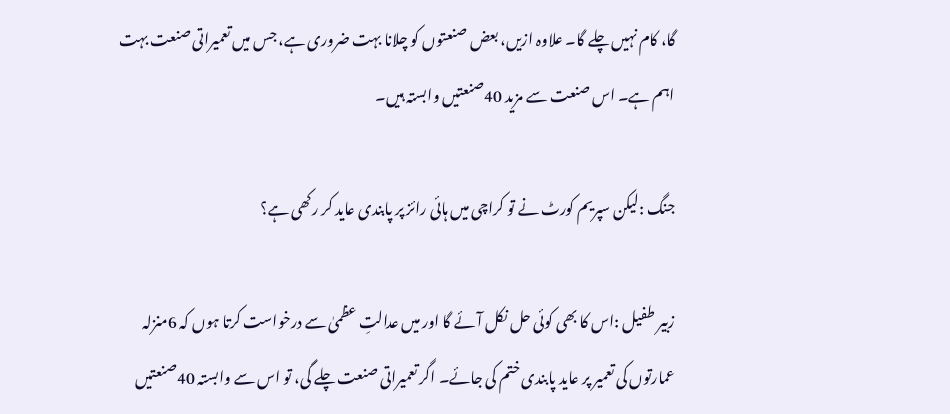گا، کام نہیں چلے گا۔ علاوہ ازیں، بعض صنعتوں کو چلانا بہت ضروری ہے، جس میں تعمیراتی صنعت بہت اہم ہے۔ اس صنعت سے مزید 40صنعتیں وابستہ ہیں۔

جنگ :لیکن سپریم کورٹ نے تو کراچی میں ہائی رائز پر پابندی عاید کر رکھی ہے؟

زبیر طفیل :اس کا بھی کوئی حل نکل آئے گا اور میں عدالتِ عظمیٰ سے درخواست کرتا ہوں کہ 6منزلہ عمارتوں کی تعمیر پر عاید پابندی ختم کی جائے۔ اگر تعمیراتی صنعت چلے گی، تو اس سے وابستہ 40صنعتیں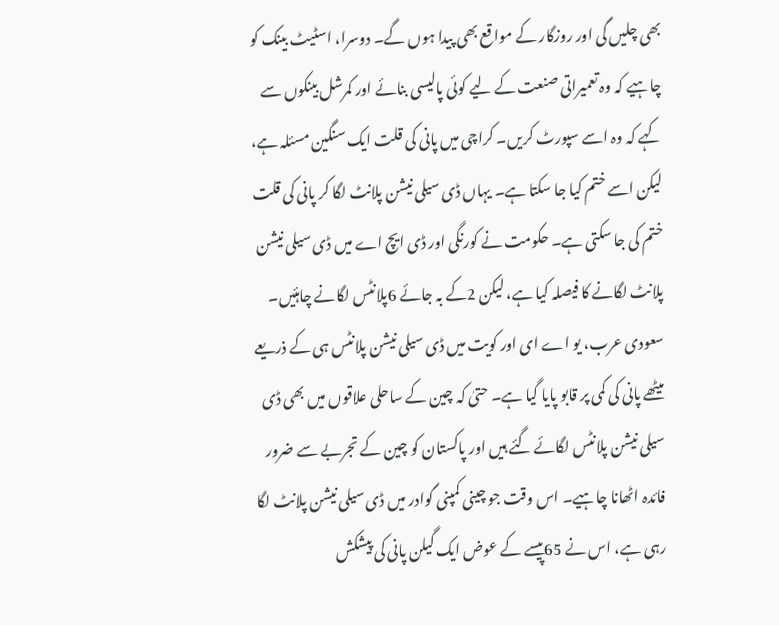بھی چلیں گی اور روزگار کے مواقع بھی پیدا ہوں گے۔ دوسرا، اسٹیٹ بینک کو چاہیے کہ وہ تعمیراتی صنعت کے لیے کوئی پالیسی بنائے اور کمرشل بینکوں سے کہے کہ وہ اسے سپورٹ کریں۔ کراچی میں پانی کی قلت ایک سنگین مسئلہ ہے، لیکن اسے ختم کیا جا سکتا ہے۔ یہاں ڈی سیلی نیشن پلانٹ لگا کر پانی کی قلت ختم کی جا سکتی ہے۔ حکومت نے کورنگی اور ڈی ایچ اے میں ڈی سیلی نیشن پلانٹ لگانے کا فیصلہ کیا ہے، لیکن 2کے بہ جائے 6پلانٹس لگانے چاہئیں۔ سعودی عرب، یو اے ای اور کویت میں ڈی سیلی نیشن پلانٹس ہی کے ذریعے میٹھے پانی کی کمی پر قابو پایا گیا ہے۔ حتیٰ کہ چین کے ساحلی علاقوں میں بھی ڈی سیلی نیشن پلانٹس لگائے گئے ہیں اور پاکستان کو چین کے تجربے سے ضرور فائدہ اٹھانا چاہیے۔ اس وقت جو چینی کمپنی گوادر میں ڈی سیلی نیشن پلانٹ لگا رہی ہے، اس نے 65پیسے کے عوض ایک گیلن پانی کی پیشکش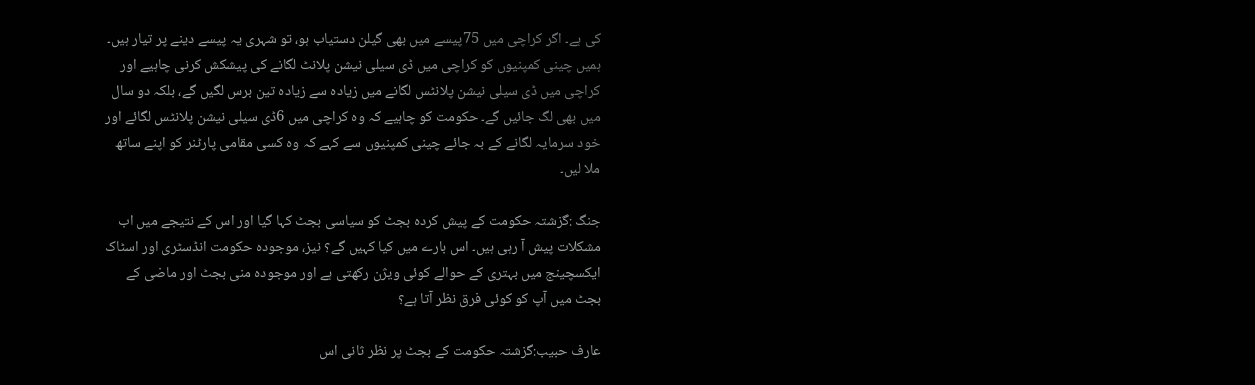کی ہے۔ اگر کراچی میں 75پیسے میں بھی گیلن دستیاب ہو، تو شہری یہ پیسے دینے پر تیار ہیں۔ ہمیں چینی کمپنیوں کو کراچی میں ڈی سیلی نیشن پلانٹ لگانے کی پیشکش کرنی چاہیے اور کراچی میں ڈی سیلی نیشن پلانٹس لگانے میں زیادہ سے زیادہ تین برس لگیں گے، بلکہ دو سال میں بھی لگ جائیں گے۔ حکومت کو چاہیے کہ وہ کراچی میں 6ڈی سیلی نیشن پلانٹس لگائے اور خود سرمایہ لگانے کے بہ جائے چینی کمپنیوں سے کہے کہ وہ کسی مقامی پارٹنر کو اپنے ساتھ ملا لیں۔

جنگ :گزشتہ حکومت کے پیش کردہ بجٹ کو سیاسی بجٹ کہا گیا اور اس کے نتیجے میں اب مشکلات پیش آ رہی ہیں۔ اس بارے میں کیا کہیں گے؟ نیز، موجودہ حکومت انڈسٹری اور اسٹاک ایکسچینج میں بہتری کے حوالے کوئی ویژن رکھتی ہے اور موجودہ منی بجٹ اور ماضی کے بجٹ میں آپ کو کوئی فرق نظر آتا ہے؟

عارف حبیب:گزشتہ حکومت کے بجٹ پر نظر ثانی اس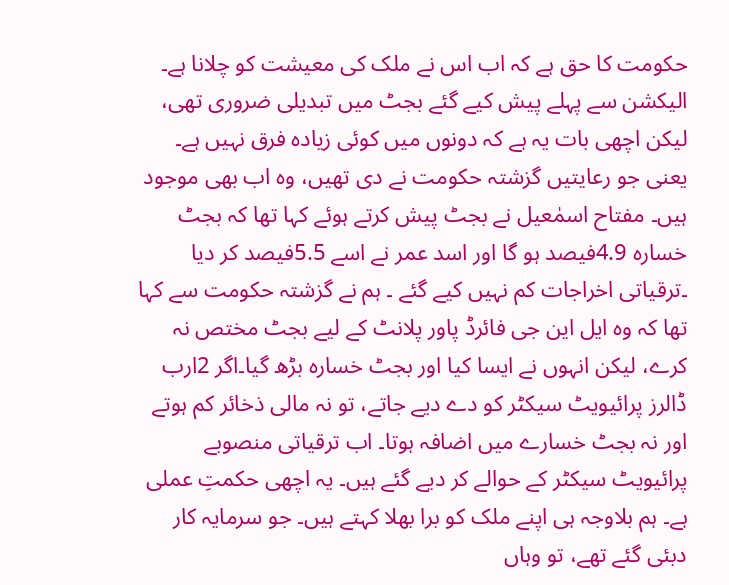حکومت کا حق ہے کہ اب اس نے ملک کی معیشت کو چلانا ہے۔ الیکشن سے پہلے پیش کیے گئے بجٹ میں تبدیلی ضروری تھی، لیکن اچھی بات یہ ہے کہ دونوں میں کوئی زیادہ فرق نہیں ہے۔ یعنی جو رعایتیں گزشتہ حکومت نے دی تھیں، وہ اب بھی موجود ہیں۔ مفتاح اسمٰعیل نے بجٹ پیش کرتے ہوئے کہا تھا کہ بجٹ خسارہ 4.9فیصد ہو گا اور اسد عمر نے اسے 5.5فیصد کر دیا ۔ترقیاتی اخراجات کم نہیں کیے گئے ۔ ہم نے گزشتہ حکومت سے کہا تھا کہ وہ ایل این جی فائرڈ پاور پلانٹ کے لیے بجٹ مختص نہ کرے، لیکن انہوں نے ایسا کیا اور بجٹ خسارہ بڑھ گیا۔اگر 2ارب ڈالرز پرائیویٹ سیکٹر کو دے دیے جاتے، تو نہ مالی ذخائر کم ہوتے اور نہ بجٹ خسارے میں اضافہ ہوتا۔ اب ترقیاتی منصوبے پرائیویٹ سیکٹر کے حوالے کر دیے گئے ہیں۔ یہ اچھی حکمتِ عملی ہے۔ ہم بلاوجہ ہی اپنے ملک کو برا بھلا کہتے ہیں۔ جو سرمایہ کار دبئی گئے تھے، تو وہاں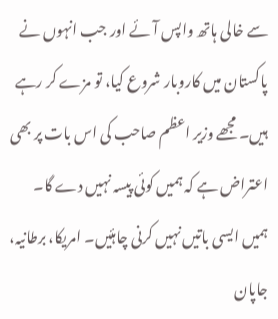سے خالی ہاتھ واپس آئے اور جب انہوں نے پاکستان میں کاروبار شروع کیا، تو مزے کر رہے ہیں۔ مجھے وزیر اعظم صاحب کی اس بات پر بھی اعتراض ہے کہ ہمیں کوئی پیسہ نہیں دے گا۔ ہمیں ایسی باتیں نہیں کرنی چاہئیں۔ امریکا، برطانیہ، جاپان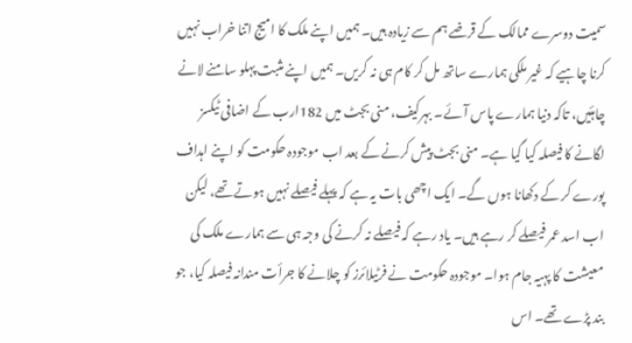سمیت دوسرے ممالک کے قرضے ہم سے زیادہ ہیں۔ ہمیں اپنے ملک کا امیج اتنا خراب نہیں کرنا چاہیے کہ غیر ملکی ہمارے ساتھ مل کر کام ہی نہ کریں۔ ہمیں اپنے مثبت پہلو سامنے لانے چاہئیں، تاکہ دنیا ہمارے پاس آئے۔ بہرکیف، منی بجٹ میں 182ارب کے اضافی ٹیکسز لگانے کا فیصلہ کیا گیا ہے۔ منی بجٹ پیش کرنے کے بعد اب موجودہ حکومت کو اپنے اہداف پورے کر کے دکھانا ہوں گے۔ ایک اچھی بات یہ ہے کہ پہلے فیصلے نہیں ہوتے تھے، لیکن اب اسد عمر فیصلے کر رہے ہیں۔ یاد رہے کہ فیصلے نہ کرنے کی وجہ ہی سے ہمارے ملک کی معیشت کا پہیہ جام ہوا۔ موجودہ حکومت نے فرٹیلائرز کو چلانے کا جرأت مندانہ فیصلہ کیا، جو بند پڑے تھے۔ اس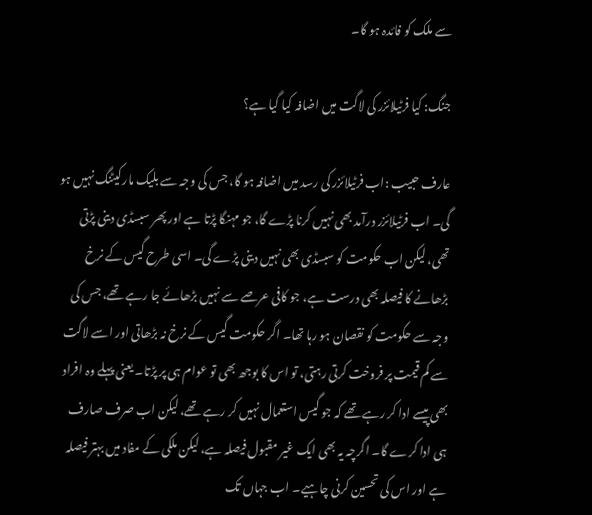سے ملک کو فائدہ ہو گا۔

جنگ: کیا فرٹیلائزر کی لاگت میں اضافہ کیا گیا ہے؟

عارف حبیب :اب فرٹیلائزر کی رسد میں اضافہ ہو گا، جس کی وجہ سے بلیک مارکیٹنگ نہیں ہو گی۔ اب فرٹیلائزر درآمد بھی نہیں کرنا پڑے گا، جو مہنگا پڑتا ہے اور پھر سبسڈی دینی پڑتی تھی، لیکن اب حکومت کو سبسڈی بھی نہیں دینی پڑے گی۔ اسی طرح گیس کے نرخ بڑھانے کا فیصلہ بھی درست ہے، جو کافی عرصے سے نہیں بڑھائے جا رہے تھے، جس کی وجہ سے حکومت کو نقصان ہو رہا تھا۔ اگر حکومت گیس کے نرخ نہ بڑھاتی اور اسے لاگت سے کم قیمت پر فروخت کرتی رہتی، تو اس کا بوجھ بھی تو عوام ہی پر پڑتا۔ یعنی پہلے وہ افراد بھی پیسے ادا کر رہے تھے کہ جو گیس استعمال نہیں کر رہے تھے، لیکن اب صرف صارف ہی ادا کرے گا۔ اگرچہ یہ بھی ایک غیر مقبول فیصلہ ہے، لیکن ملکی کے مفاد میں بہتر فیصلہ ہے اور اس کی تحسین کرنی چاہیے۔ اب جہاں تک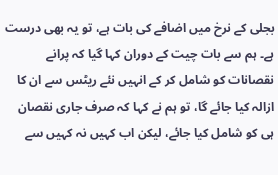بجلی کے نرخ میں اضافے کی بات ہے، تو یہ بھی درست ہے۔ ہم سے بات چیت کے دوران کہا گیا کہ پرانے نقصانات کو شامل کر کے انہیں نئے ریٹس سے ان کا ازالہ کیا جائے گا، تو ہم نے کہا کہ صرف جاری نقصان ہی کو شامل کیا جائے، لیکن اب کہیں نہ کہیں سے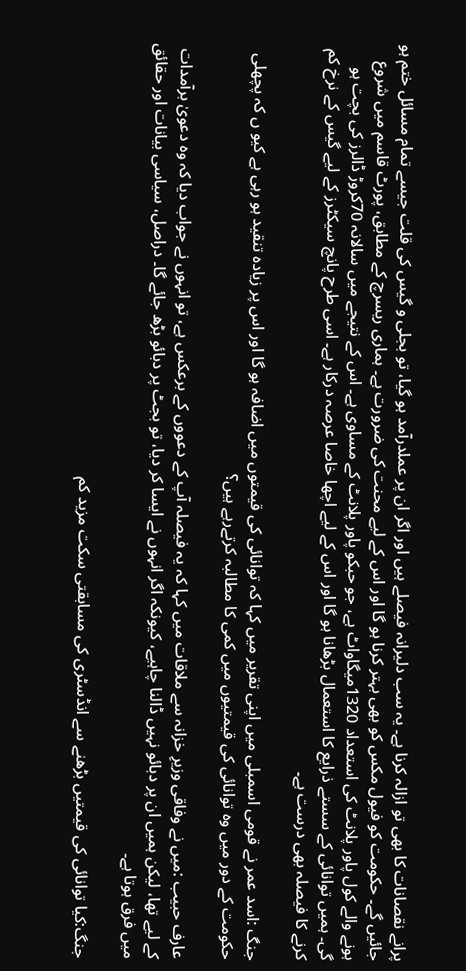پرانے نقصانات کا بھی تو ازالہ کرنا ہے۔ یہ سب دلیرانہ فیصلے ہیں اور اگر ان پر عملدرآمد ہو گیا، تو بجلی و گیس کی قلت جیسے تمام مسائل ختم ہو جائیں گے۔ حکومت کو فیول مکس کو بھی بہتر کرنا ہو گا اور اس کے لیے محنت کی ضرورت ہے۔ ہماری ریسرچ کے مطابق، پورٹ قاسم میں شروع ہونے والے کول پاور پلانٹ کی استعداد 1320میگاواٹ ہے، جو حبکو پاور پلانٹ کے مساوی ہے۔ اس کے نتیجے میں سالانہ 70کروڑ ڈالرز کی بچت ہو گی۔ ہمیں توانائی کے سستے ذرایع کا استعمال بڑھانا ہو گا اور اس کے لیے اچھا خاصا عرصہ درکار ہے۔ اسی طرح پانچ سیکٹرز کے لیے گیس کے نرخ کم کرنے کا فیصلہ بھی درست ہے۔

جنگ :اسد عمر نے قومی اسمبلی میں اپنی تقریر میں کہا کہ توانائی کی قیمتوں میں اضافہ ہو گا اور اس پر زیادہ تنقید ہو رہی ہے کیو ں کہ پچھلی حکومت کے دور میں وہ توانائی کی قیمتیوں میں کمی کا مطالبہ کرتےرہے ہیں؟

عارف حبیب :میں نے وفاقی وزیرِ خزانہ سے ملاقات میں کہا کہ یہ فیصلہ آپ کے دعووں کے برعکس ہے، تو انہوں نے جواب دیا کہ وہ دعویٰ برآمدات کے لیے تھا، لیکن ہمیں ان پر دبائو نہیں ڈالنا چاہیے، کیونکہ اگر انہوں نے ایسا کر دیا، تو بجٹ پر دبائو بڑھ جائے گا۔ دراصل، سیاسی بیانات اور حقائق میں فرق ہوتا ہے۔

جنگ:کیا توانائی کی قیمتیں بڑھنے سے انڈسٹری کی مسابقتی سکت مزید کم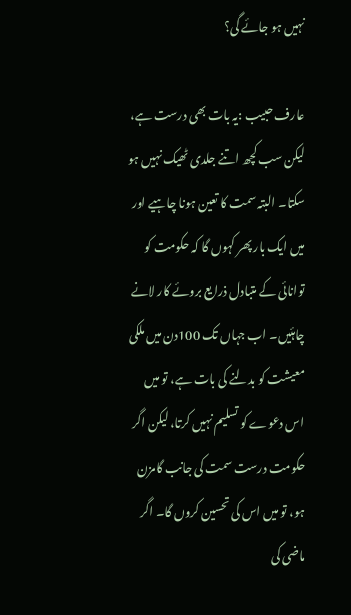نہیں ہو جائے گی؟

عارف حبیب :یہ بات بھی درست ہے، لیکن سب کچھ اتنے جلدی ٹھیک نہیں ہو سکتا۔ البتہ سمت کا تعین ہونا چاہیے اور میں ایک بار پھر کہوں گا کہ حکومت کو توانائی کے متبادل ذرایع بروئے کار لانے چاہئیں۔ اب جہاں تک 100دن میں ملکی معیشت کو بدلنے کی بات ہے، تو میں اس دعوے کو تسلیم نہیں کرتا، لیکن اگر حکومت درست سمت کی جانب گامزن ہو، تو میں اس کی تحسین کروں گا۔ اگر ماضی کی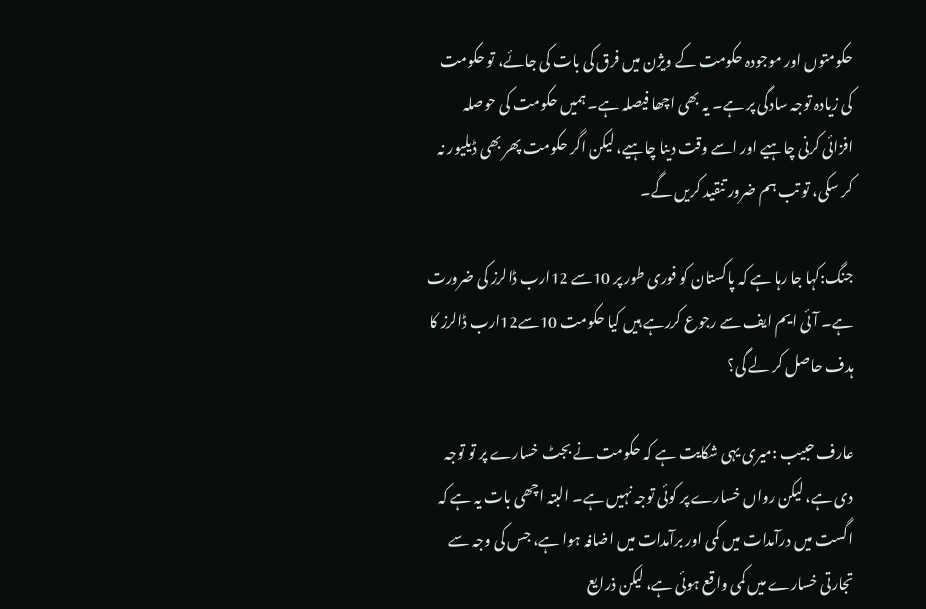حکومتوں اور موجودہ حکومت کے ویژن میں فرق کی بات کی جائے، تو حکومت کی زیادہ توجہ سادگی پر ہے۔ یہ بھی اچھا فیصلہ ہے۔ ہمیں حکومت کی حوصلہ افزائی کرنی چاہیے اور اسے وقت دینا چاہیے، لیکن اگر حکومت پھر بھی ڈیلیور نہ کر سکی، تو تب ہم ضرور تنقید کریں گے۔

جنگ:کہا جا رہا ہے کہ پاکستان کو فوری طور پر 10سے 12ارب ڈالرز کی ضرورت ہے۔ آئی ایم ایف سے رجوع کررہے ہیں کیا حکومت 10سے12ارب ڈالرز کا ہدف حاصل کر لے گی؟

عارف حبیب :میری یہی شکایت ہے کہ حکومت نے بجٹ خسارے پر تو توجہ دی ہے، لیکن رواں خسارے پر کوئی توجہ نہیں ہے۔ البتہ اچھی بات یہ ہے کہ اگست میں درآمدات میں کمی اور برآمدات میں اضافہ ہوا ہے، جس کی وجہ سے تجارتی خسارے میں کمی واقع ہوئی ہے، لیکن ذرایع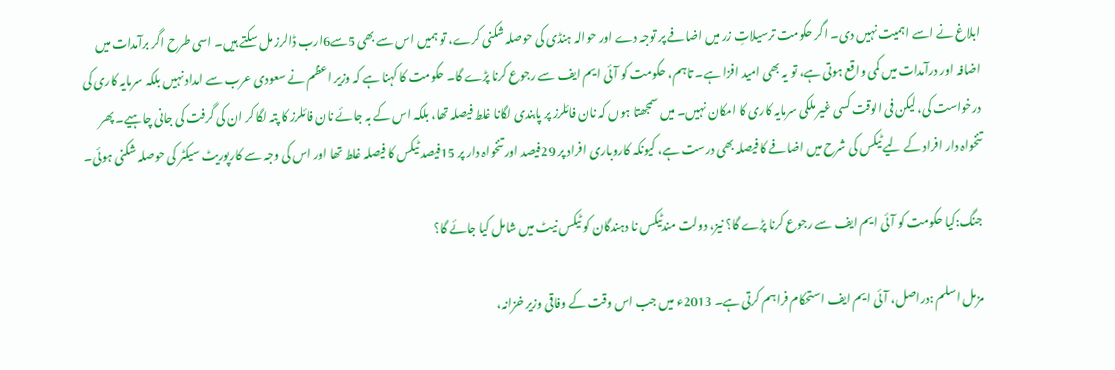ابلاغ نے اسے اہمیت نہیں دی۔ اگر حکومت ترسیلاتِ زر میں اضافے پر توجہ دے اور حوالہ ہنڈی کی حوصلہ شکنی کرے، تو ہمیں اس سے بھی 5سے6ارب ڈالرز مل سکتے ہیں۔ اسی طرح اگر برآمدات میں اضافہ اور درآمدات میں کمی واقع ہوتی ہے، تو یہ بھی امید افزا ہے۔ تاہم، حکومت کو آئی ایم ایف سے رجوع کرنا پڑے گا۔ حکومت کا کہنا ہے کہ وزیر اعظم نے سعودی عرب سے امداد نہیں بلکہ سرمایہ کاری کی درخواست کی، لیکن فی الوقت کسی غیر ملکی سرمایہ کاری کا امکان نہیں۔ میں سمجھتا ہوں کہ نان فائلرز پر پابندی لگانا غلط فیصلہ تھا، بلکہ اس کے بہ جائے نان فائلرز کا پتہ لگا کر ان کی گرفت کی جانی چاہیے۔ پھر تنخواہ دار افراد کے لیے ٹیکس کی شرح میں اضافے کا فیصلہ بھی درست ہے، کیونکہ کاروباری افراد پر 29فیصد اور تنخواہ دار پر 15فیصد ٹیکس کا فیصلہ غلط تھا اور اس کی وجہ سے کارپوریٹ سیکٹر کی حوصلہ شکنی ہوئی۔

جنگ:کیا حکومت کو آئی ایم ایف سے رجوع کرنا پڑے گا؟ نیز، دولت مندٹیکس نا دہندگان کو ٹیکس نیٹ میں شامل کیا جائے گا؟

مزمل اسلم :دراصل، آئی ایم ایف استحکام فراہم کرتی ہے۔ 2013ء میں جب اس وقت کے وفاقی وزیر خزانہ،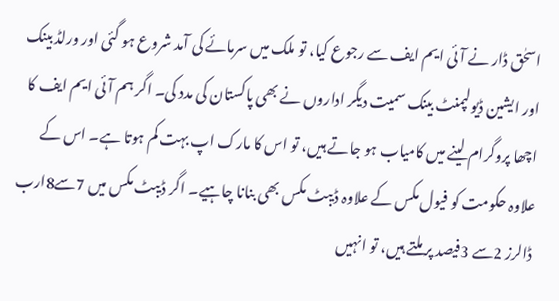اسحٰق ڈار نے آئی ایم ایف سے رجوع کیا، تو ملک میں سرمائے کی آمد شروع ہو گئی اور ورلڈ بینک اور ایشین ڈیولپمنٹ بینک سمیت دیگر اداروں نے بھی پاکستان کی مدد کی۔ اگر ہم آئی ایم ایف کا اچھا پروگرام لینے میں کامیاب ہو جاتے ہیں، تو اس کا مارک اپ بہت کم ہوتا ہے۔ اس کے علاوہ حکومت کو فیول مکس کے علاوہ ڈیبٹ مکس بھی بنانا چاہیے۔ اگر ڈیبٹ مکس میں 7سے8ارب ڈالرز 2سے 3فیصد پر ملتے ہیں، تو انہیں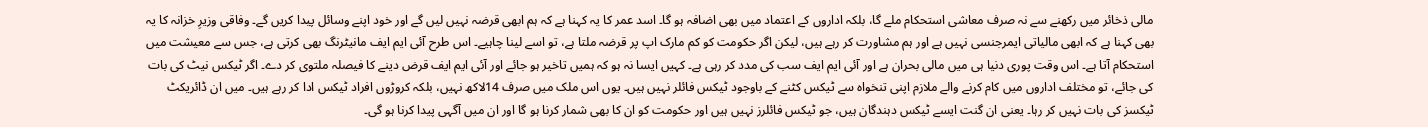مالی ذخائر میں رکھنے سے نہ صرف معاشی استحکام ملے گا، بلکہ اداروں کے اعتماد میں بھی اضافہ ہو گا۔ اسد عمر کا یہ کہنا ہے کہ ہم ابھی قرضہ نہیں لیں گے اور خود اپنے وسائل پیدا کریں گے۔ وفاقی وزیرِ خزانہ کا یہ بھی کہنا ہے کہ ابھی مالیاتی ایمرجنسی نہیں ہے اور ہم مشاورت کر رہے ہیں، لیکن اگر حکومت کو کم مارک اپ پر قرضہ ملتا ہے، تو اسے لینا چاہیے۔ اس طرح آئی ایم ایف مانیٹرنگ بھی کرتی ہے، جس سے معیشت میں استحکام آتا ہے۔ اس وقت پوری دنیا ہی میں مالی بحران ہے اور آئی ایم ایف سب کی مدد کر رہی ہے۔ کہیں ایسا نہ ہو کہ ہمیں تاخیر ہو جائے اور آئی ایم ایف قرض دینے کا فیصلہ ملتوی کر دے۔ اگر ٹیکس نیٹ کی بات کی جائے، تو مختلف اداروں میں کام کرنے والے ملازم اپنی تنخواہ سے ٹیکس کٹنے کے باوجود ٹیکس فائلر نہیں ہیں۔ یوں اس ملک میں صرف 14لاکھ نہیں، بلکہ کروڑوں افراد ٹیکس ادا کر رہے ہیں۔ میں ان ڈائریکٹ ٹیکسز کی بات نہیں کر رہا۔ یعنی ان گنت ایسے ٹیکس دہندگان ہیں، جو ٹیکس فائلرز نہیں ہیں اور حکومت کو ان کا بھی شمار کرنا ہو گا اور ان میں آگہی پیدا کرنا ہو گی۔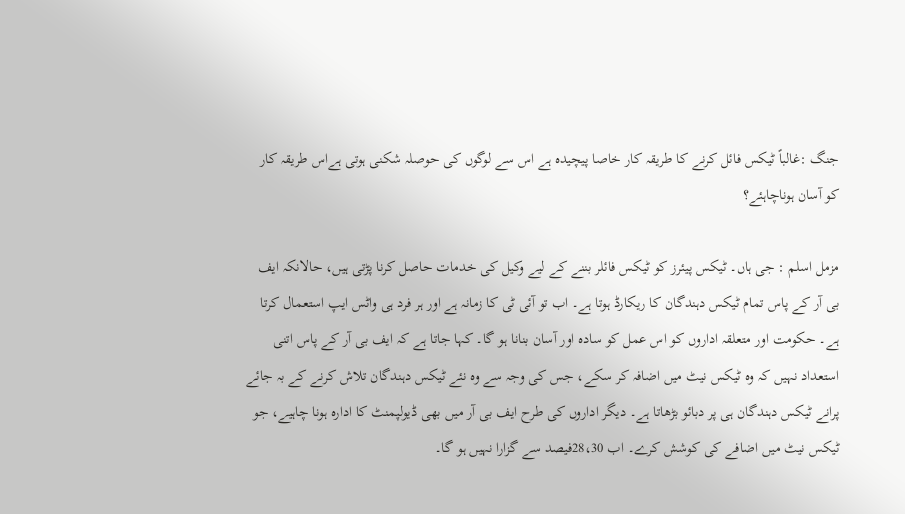جنگ :غالباً ٹیکس فائل کرنے کا طریقہ کار خاصا پیچیدہ ہے اس سے لوگوں کی حوصلہ شکنی ہوتی ہےاس طریقہ کار کو آسان ہوناچاہئے؟

مزمل اسلم : جی ہاں۔ ٹیکس پیئرز کو ٹیکس فائلر بننے کے لیے وکیل کی خدمات حاصل کرنا پڑتی ہیں، حالانکہ ایف بی آر کے پاس تمام ٹیکس دہندگان کا ریکارڈ ہوتا ہے۔ اب تو آئی ٹی کا زمانہ ہے اور ہر فرد ہی واٹس ایپ استعمال کرتا ہے۔ حکومت اور متعلقہ اداروں کو اس عمل کو سادہ اور آسان بنانا ہو گا۔ کہا جاتا ہے کہ ایف بی آر کے پاس اتنی استعداد نہیں کہ وہ ٹیکس نیٹ میں اضافہ کر سکے، جس کی وجہ سے وہ نئے ٹیکس دہندگان تلاش کرنے کے بہ جائے پرانے ٹیکس دہندگان ہی پر دبائو بڑھاتا ہے۔ دیگر اداروں کی طرح ایف بی آر میں بھی ڈیولپمنٹ کا ادارہ ہونا چاہیے، جو ٹیکس نیٹ میں اضافے کی کوشش کرے۔ اب 28،30فیصد سے گزارا نہیں ہو گا۔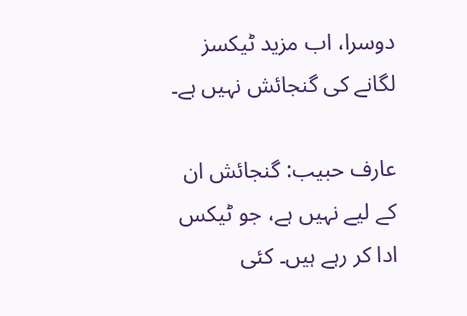دوسرا، اب مزید ٹیکسز لگانے کی گنجائش نہیں ہے۔

عارف حبیب: گنجائش ان کے لیے نہیں ہے، جو ٹیکس ادا کر رہے ہیں۔ کئی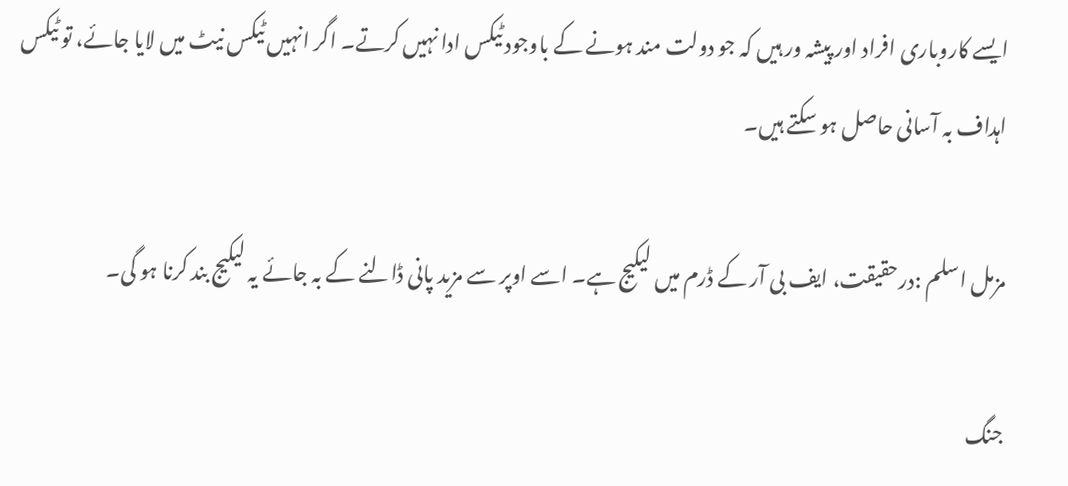ایسے کاروباری افراد اور پیشہ ور ہیں کہ جو دولت مند ہونے کے باوجود ٹیکس ادا نہیں کرتے۔ اگر انہیں ٹیکس نیٹ میں لایا جائے، تو ٹیکس اہداف بہ آسانی حاصل ہو سکتے ہیں۔

مزمل اسلم :درحقیقت، ایف بی آر کے ڈرم میں لیکیج ہے۔ اسے اوپر سے مزید پانی ڈالنے کے بہ جائے یہ لیکیج بند کرنا ہو گی۔

جنگ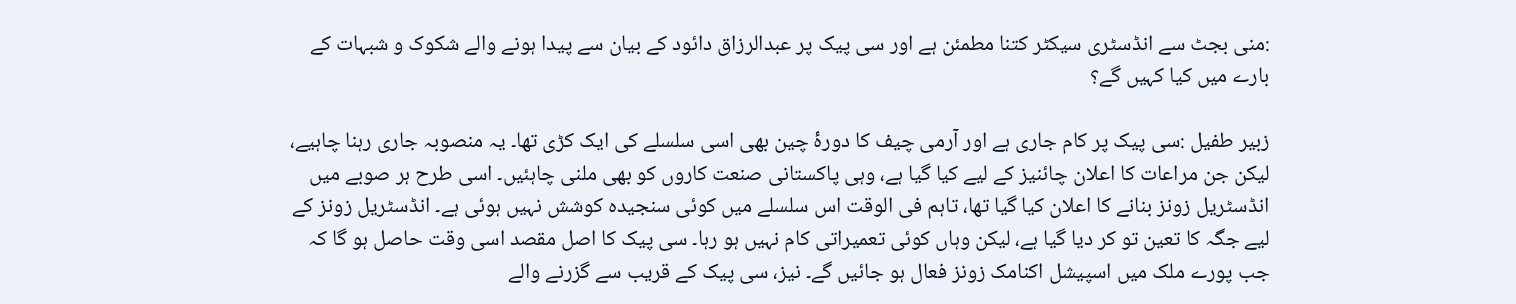:منی بجٹ سے انڈسٹری سیکٹر کتنا مطمئن ہے اور سی پیک پر عبدالرزاق دائود کے بیان سے پیدا ہونے والے شکوک و شبہات کے بارے میں کیا کہیں گے؟

زبیر طفیل :سی پیک پر کام جاری ہے اور آرمی چیف کا دورۂ چین بھی اسی سلسلے کی ایک کڑی تھا۔ یہ منصوبہ جاری رہنا چاہیے، لیکن جن مراعات کا اعلان چائنیز کے لیے کیا گیا ہے، وہی پاکستانی صنعت کاروں کو بھی ملنی چاہئیں۔ اسی طرح ہر صوبے میں انڈسٹریل زونز بنانے کا اعلان کیا گیا تھا، تاہم فی الوقت اس سلسلے میں کوئی سنجیدہ کوشش نہیں ہوئی ہے۔ انڈسٹریل زونز کے لیے جگہ کا تعین تو کر دیا گیا ہے، لیکن وہاں کوئی تعمیراتی کام نہیں ہو رہا۔ سی پیک کا اصل مقصد اسی وقت حاصل ہو گا کہ جب پورے ملک میں اسپیشل اکنامک زونز فعال ہو جائیں گے۔ نیز، سی پیک کے قریب سے گزرنے والے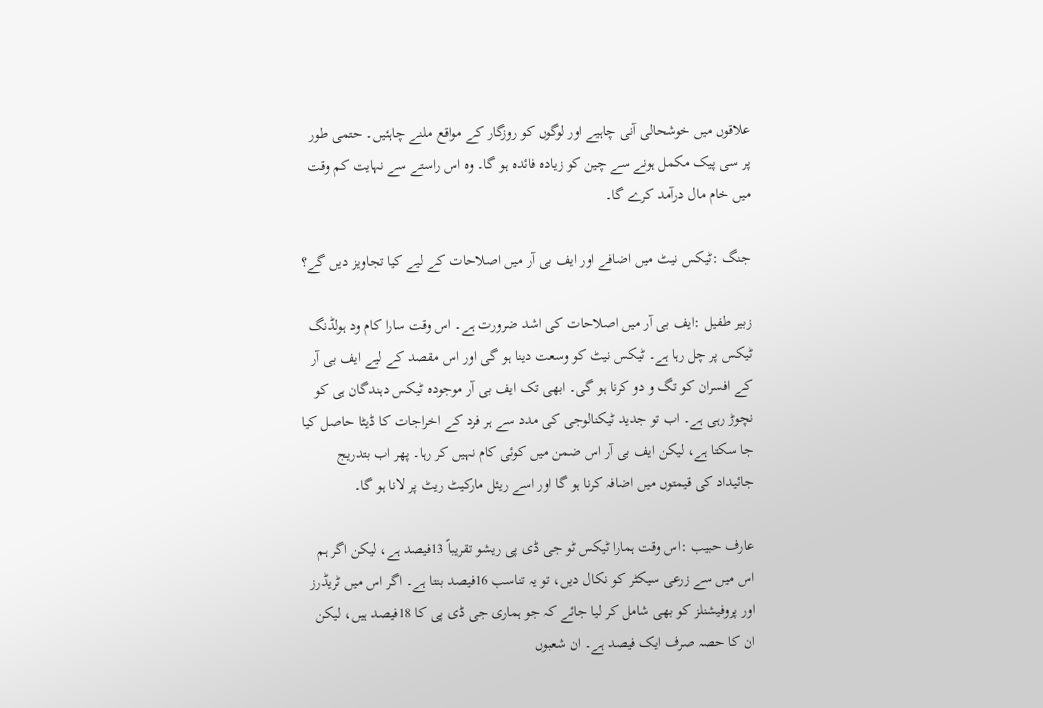علاقوں میں خوشحالی آنی چاہیے اور لوگوں کو روزگار کے مواقع ملنے چاہئیں۔ حتمی طور پر سی پیک مکمل ہونے سے چین کو زیادہ فائدہ ہو گا۔ وہ اس راستے سے نہایت کم وقت میں خام مال درآمد کرے گا۔

جنگ :ٹیکس نیٹ میں اضافے اور ایف بی آر میں اصلاحات کے لیے کیا تجاویز دیں گے؟

زبیر طفیل :ایف بی آر میں اصلاحات کی اشد ضرورت ہے۔ اس وقت سارا کام ود ہولڈنگ ٹیکس پر چل رہا ہے۔ ٹیکس نیٹ کو وسعت دینا ہو گی اور اس مقصد کے لیے ایف بی آر کے افسران کو تگ و دو کرنا ہو گی۔ ابھی تک ایف بی آر موجودہ ٹیکس دہندگان ہی کو نچوڑ رہی ہے۔ اب تو جدید ٹیکنالوجی کی مدد سے ہر فرد کے اخراجات کا ڈیٹا حاصل کیا جا سکتا ہے، لیکن ایف بی آر اس ضمن میں کوئی کام نہیں کر رہا۔ پھر اب بتدریج جائیداد کی قیمتوں میں اضافہ کرنا ہو گا اور اسے ریئل مارکیٹ ریٹ پر لانا ہو گا۔

عارف حبیب :اس وقت ہمارا ٹیکس ٹو جی ڈی پی ریشو تقریباً 13فیصد ہے، لیکن اگر ہم اس میں سے زرعی سیکٹر کو نکال دیں، تو یہ تناسب 16فیصد بنتا ہے۔ اگر اس میں ٹریڈرز اور پروفیشنلز کو بھی شامل کر لیا جائے کہ جو ہماری جی ڈی پی کا 18فیصد ہیں، لیکن ان کا حصہ صرف ایک فیصد ہے۔ ان شعبوں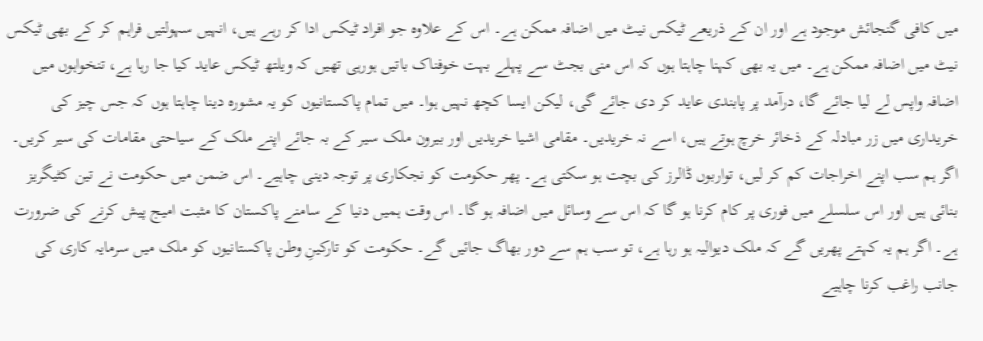میں کافی گنجائش موجود ہے اور ان کے ذریعے ٹیکس نیٹ میں اضافہ ممکن ہے۔ اس کے علاوہ جو افراد ٹیکس ادا کر رہے ہیں، انہیں سہولتیں فراہم کر کے بھی ٹیکس نیٹ میں اضافہ ممکن ہے۔ میں یہ بھی کہنا چاہتا ہوں کہ اس منی بجٹ سے پہلے بہت خوفناک باتیں ہورہی تھیں کہ ویلتھ ٹیکس عاید کیا جا رہا ہے، تنخواہوں میں اضافہ واپس لے لیا جائے گا، درآمد پر پابندی عاید کر دی جائے گی، لیکن ایسا کچھ نہیں ہوا۔ میں تمام پاکستانیوں کو یہ مشورہ دینا چاہتا ہوں کہ جس چیز کی خریداری میں زر مبادلہ کے ذخائر خرچ ہوتے ہیں، اسے نہ خریدیں۔ مقامی اشیا خریدیں اور بیرون ملک سیر کے بہ جائے اپنے ملک کے سیاحتی مقامات کی سیر کریں۔ اگر ہم سب اپنے اخراجات کم کر لیں، تواربوں ڈالرز کی بچت ہو سکتی ہے۔ پھر حکومت کو نجکاری پر توجہ دینی چاہیے۔ اس ضمن میں حکومت نے تین کٹیگریز بنائی ہیں اور اس سلسلے میں فوری پر کام کرنا ہو گا کہ اس سے وسائل میں اضافہ ہو گا۔ اس وقت ہمیں دنیا کے سامنے پاکستان کا مثبت امیج پیش کرنے کی ضرورت ہے۔ اگر ہم یہ کہتے پھریں گے کہ ملک دیوالیہ ہو رہا ہے، تو سب ہم سے دور بھاگ جائیں گے۔ حکومت کو تارکینِ وطن پاکستانیوں کو ملک میں سرمایہ کاری کی جانب راغب کرنا چاہیے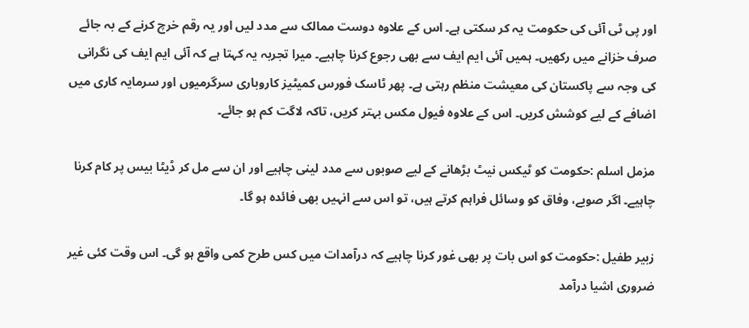اور پی ٹی آئی کی حکومت یہ کر سکتی ہے۔ اس کے علاوہ دوست ممالک سے مدد لیں اور یہ رقم خرچ کرنے کے بہ جائے صرف خزانے میں رکھیں۔ ہمیں آئی ایم ایف سے بھی رجوع کرنا چاہیے۔ میرا تجربہ یہ کہتا ہے کہ آئی ایم ایف کی نگرانی کی وجہ سے پاکستان کی معیشت منظم رہتی ہے۔ پھر ٹاسک فورس کمیٹیز کاروباری سرگرمیوں اور سرمایہ کاری میں اضافے کے لیے کوشش کریں۔ اس کے علاوہ فیول مکس بہتر کریں، تاکہ لاگت کم ہو جائے۔

مزمل اسلم :حکومت کو ٹیکس نیٹ بڑھانے کے لیے صوبوں سے مدد لینی چاہیے اور ان سے مل کر ڈیٹا بیس پر کام کرنا چاہیے۔ اگر صوبے، وفاق کو وسائل فراہم کرتے ہیں، تو اس سے انہیں بھی فائدہ ہو گا۔

زبیر طفیل :حکومت کو اس بات پر بھی غور کرنا چاہیے کہ درآمدات میں کس طرح کمی واقع ہو گی۔ اس وقت کئی غیر ضروری اشیا درآمد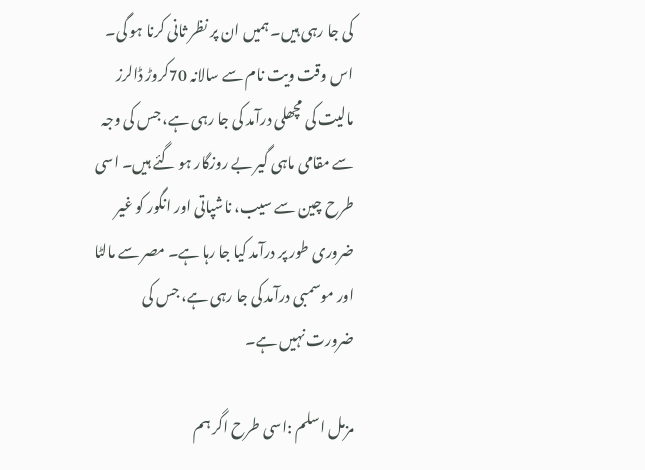کی جا رہی ہیں۔ ہمیں ان پر نظر ثانی کرنا ہو گی۔ اس وقت ویت نام سے سالانہ 70کروڑ ڈالرز مالیت کی مچھلی درآمد کی جا رہی ہے، جس کی وجہ سے مقامی ماہی گیر بے روزگار ہو گئے ہیں۔ اسی طرح چین سے سیب، ناشپاتی اور انگور کو غیر ضروری طور پر درآمد کیا جا رہا ہے۔ مصر سے مالٹا اور موسمبی درآمد کی جا رہی ہے، جس کی ضرورت نہیں ہے۔

مزمل اسلم :اسی طرح اگر ہم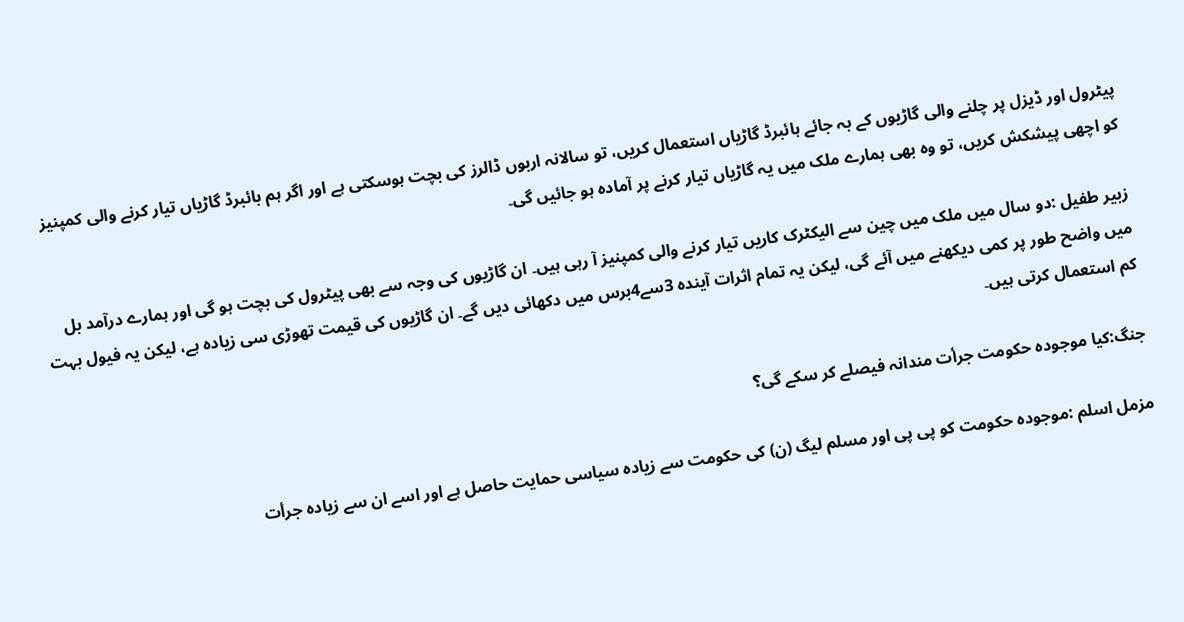پیٹرول اور ڈیزل پر چلنے والی گاڑیوں کے بہ جائے ہائبرڈ گاڑیاں استعمال کریں، تو سالانہ اربوں ڈالرز کی بچت ہوسکتی ہے اور اگر ہم بائبرڈ گاڑیاں تیار کرنے والی کمپنیز کو اچھی پیشکش کریں، تو وہ بھی ہمارے ملک میں یہ گاڑیاں تیار کرنے پر آمادہ ہو جائیں گی۔

زبیر طفیل :دو سال میں ملک میں چین سے الیکٹرک کاریں تیار کرنے والی کمپنیز آ رہی ہیں۔ ان گاڑیوں کی وجہ سے بھی پیٹرول کی بچت ہو گی اور ہمارے درآمد بل میں واضح طور پر کمی دیکھنے میں آئے گی، لیکن یہ تمام اثرات آیندہ 3سے4برس میں دکھائی دیں گے۔ ان گاڑیوں کی قیمت تھوڑی سی زیادہ ہے، لیکن یہ فیول بہت کم استعمال کرتی ہیں۔

جنگ:کیا موجودہ حکومت جرأت مندانہ فیصلے کر سکے گی؟

مزمل اسلم :موجودہ حکومت کو پی پی اور مسلم لیگ (ن) کی حکومت سے زیادہ سیاسی حمایت حاصل ہے اور اسے ان سے زیادہ جرأت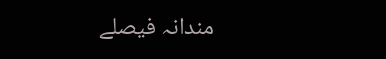مندانہ فیصلے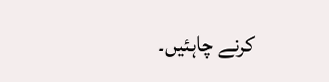کرنے چاہئیں۔